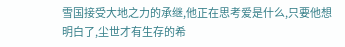雪国接受大地之力的承继,他正在思考爱是什么,只要他想明白了,尘世才有生存的希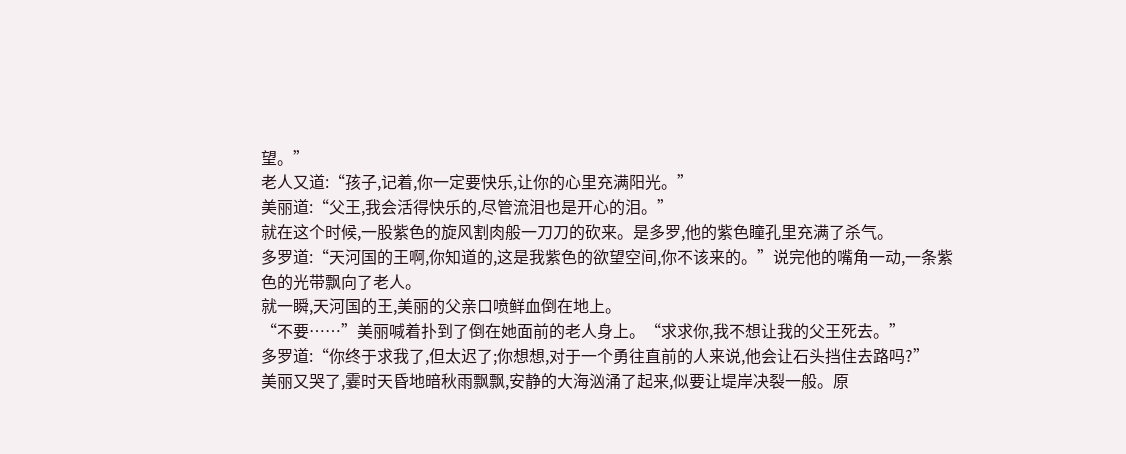望。”
老人又道:“孩子,记着,你一定要快乐,让你的心里充满阳光。”
美丽道:“父王,我会活得快乐的,尽管流泪也是开心的泪。”
就在这个时候,一股紫色的旋风割肉般一刀刀的砍来。是多罗,他的紫色瞳孔里充满了杀气。
多罗道:“天河国的王啊,你知道的,这是我紫色的欲望空间,你不该来的。”说完他的嘴角一动,一条紫色的光带飘向了老人。
就一瞬,天河国的王,美丽的父亲口喷鲜血倒在地上。
“不要……”美丽喊着扑到了倒在她面前的老人身上。“求求你,我不想让我的父王死去。”
多罗道:“你终于求我了,但太迟了;你想想,对于一个勇往直前的人来说,他会让石头挡住去路吗?”
美丽又哭了,霎时天昏地暗秋雨飘飘,安静的大海汹涌了起来,似要让堤岸决裂一般。原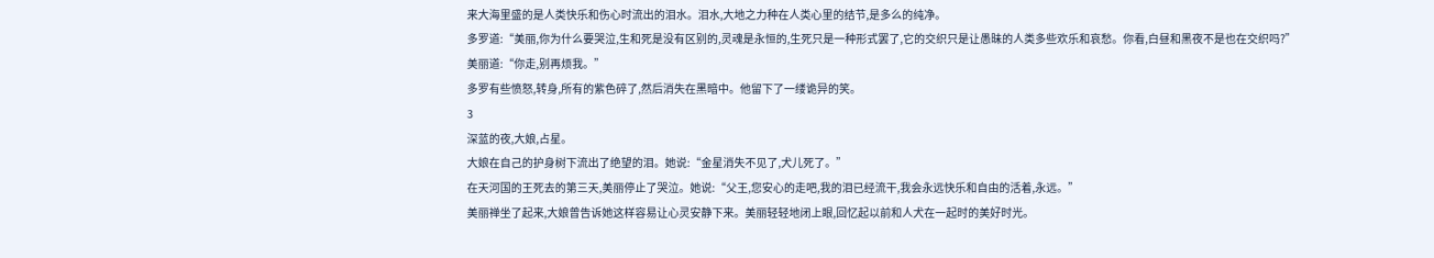来大海里盛的是人类快乐和伤心时流出的泪水。泪水,大地之力种在人类心里的结节,是多么的纯净。
多罗道:“美丽,你为什么要哭泣,生和死是没有区别的,灵魂是永恒的,生死只是一种形式罢了,它的交织只是让愚昧的人类多些欢乐和哀愁。你看,白昼和黑夜不是也在交织吗?”
美丽道:“你走,别再烦我。”
多罗有些愤怒,转身,所有的紫色碎了,然后消失在黑暗中。他留下了一缕诡异的笑。
3
深蓝的夜,大娘,占星。
大娘在自己的护身树下流出了绝望的泪。她说:“金星消失不见了,犬儿死了。”
在天河国的王死去的第三天,美丽停止了哭泣。她说:“父王,您安心的走吧,我的泪已经流干,我会永远快乐和自由的活着,永远。”
美丽禅坐了起来,大娘曾告诉她这样容易让心灵安静下来。美丽轻轻地闭上眼,回忆起以前和人犬在一起时的美好时光。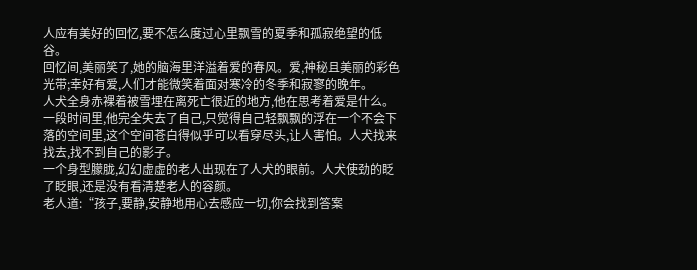人应有美好的回忆,要不怎么度过心里飘雪的夏季和孤寂绝望的低谷。
回忆间,美丽笑了,她的脑海里洋溢着爱的春风。爱,神秘且美丽的彩色光带;幸好有爱,人们才能微笑着面对寒冷的冬季和寂寥的晚年。
人犬全身赤裸着被雪埋在离死亡很近的地方,他在思考着爱是什么。
一段时间里,他完全失去了自己,只觉得自己轻飘飘的浮在一个不会下落的空间里,这个空间苍白得似乎可以看穿尽头,让人害怕。人犬找来找去,找不到自己的影子。
一个身型朦胧,幻幻虚虚的老人出现在了人犬的眼前。人犬使劲的眨了眨眼,还是没有看清楚老人的容颜。
老人道:“孩子,要静,安静地用心去感应一切,你会找到答案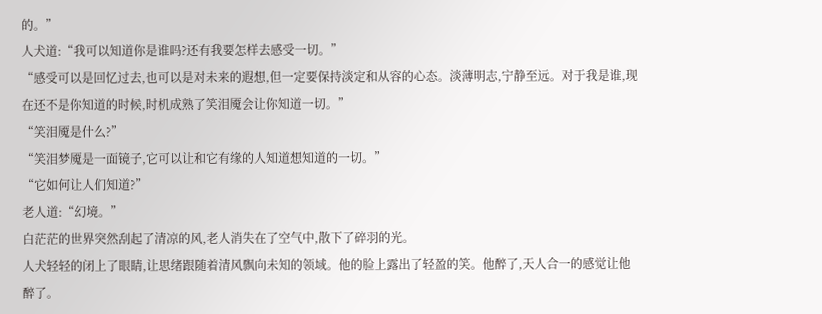的。”
人犬道:“我可以知道你是谁吗?还有我要怎样去感受一切。”
“感受可以是回忆过去,也可以是对未来的遐想,但一定要保持淡定和从容的心态。淡薄明志,宁静至远。对于我是谁,现在还不是你知道的时候,时机成熟了笑泪魇会让你知道一切。”
“笑泪魇是什么?”
“笑泪梦魇是一面镜子,它可以让和它有缘的人知道想知道的一切。”
“它如何让人们知道?”
老人道:“幻境。”
白茫茫的世界突然刮起了清凉的风,老人消失在了空气中,散下了碎羽的光。
人犬轻轻的闭上了眼睛,让思绪跟随着清风飘向未知的领域。他的脸上露出了轻盈的笑。他醉了,天人合一的感觉让他醉了。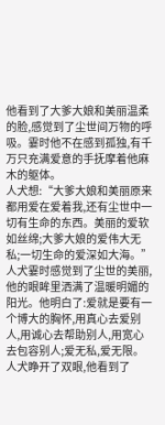他看到了大爹大娘和美丽温柔的脸,感觉到了尘世间万物的呼吸。霎时他不在感到孤独,有千万只充满爱意的手抚摩着他麻木的躯体。
人犬想:“大爹大娘和美丽原来都用爱在爱着我,还有尘世中一切有生命的东西。美丽的爱软如丝绵;大爹大娘的爱伟大无私;一切生命的爱深如大海。”
人犬霎时感觉到了尘世的美丽,他的眼眸里洒满了温暖明媚的阳光。他明白了:爱就是要有一个博大的胸怀,用真心去爱别人,用诚心去帮助别人,用宽心去包容别人;爱无私,爱无限。
人犬睁开了双眼,他看到了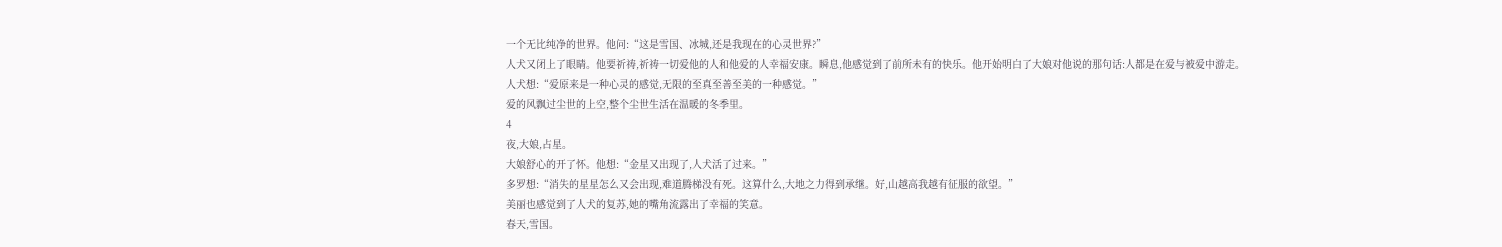一个无比纯净的世界。他问:“这是雪国、冰城,还是我现在的心灵世界?”
人犬又闭上了眼睛。他要祈祷,祈祷一切爱他的人和他爱的人幸福安康。瞬息,他感觉到了前所未有的快乐。他开始明白了大娘对他说的那句话:人都是在爱与被爱中游走。
人犬想:“爱原来是一种心灵的感觉,无限的至真至善至美的一种感觉。”
爱的风飘过尘世的上空,整个尘世生活在温暖的冬季里。
4
夜,大娘,占星。
大娘舒心的开了怀。他想:“金星又出现了,人犬活了过来。”
多罗想:“消失的星星怎么又会出现,难道腾梯没有死。这算什么,大地之力得到承继。好,山越高我越有征服的欲望。”
美丽也感觉到了人犬的复苏,她的嘴角流露出了幸福的笑意。
春天,雪国。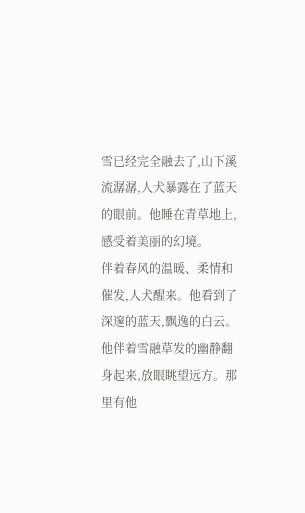雪已经完全融去了,山下溪流潺潺,人犬暴露在了蓝天的眼前。他睡在青草地上,感受着美丽的幻境。
伴着春风的温暖、柔情和催发,人犬醒来。他看到了深邃的蓝天,飘逸的白云。他伴着雪融草发的幽静翻身起来,放眼眺望远方。那里有他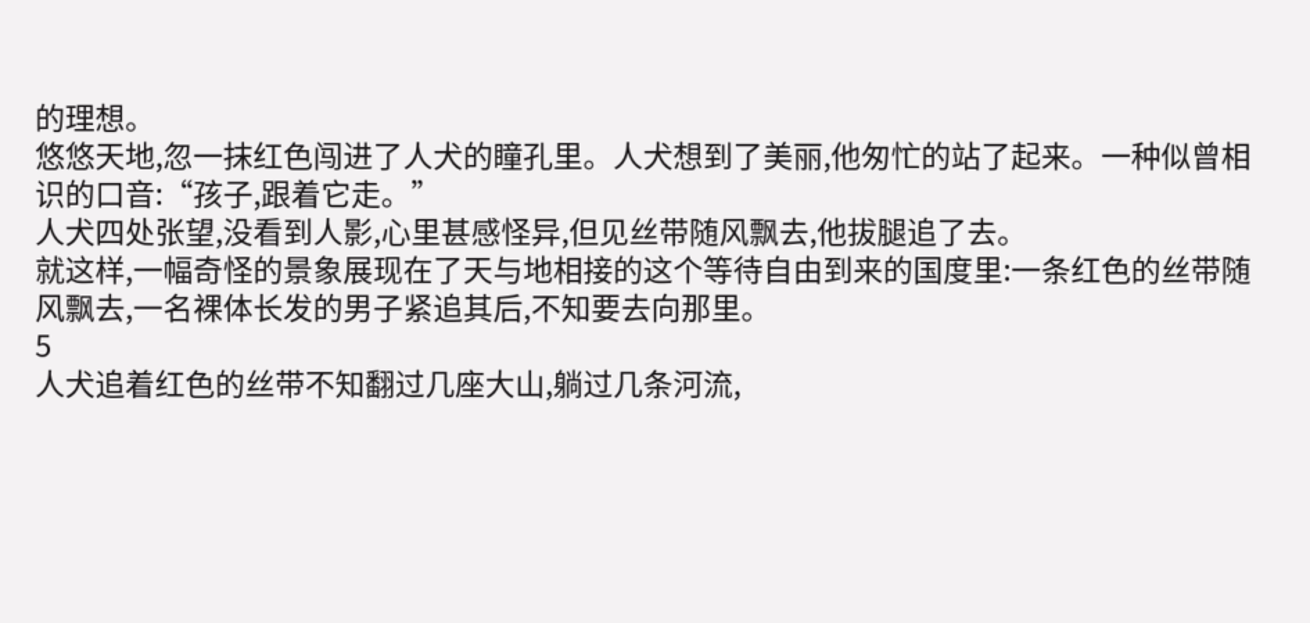的理想。
悠悠天地,忽一抹红色闯进了人犬的瞳孔里。人犬想到了美丽,他匆忙的站了起来。一种似曾相识的口音:“孩子,跟着它走。”
人犬四处张望,没看到人影,心里甚感怪异,但见丝带随风飘去,他拔腿追了去。
就这样,一幅奇怪的景象展现在了天与地相接的这个等待自由到来的国度里:一条红色的丝带随风飘去,一名裸体长发的男子紧追其后,不知要去向那里。
5
人犬追着红色的丝带不知翻过几座大山,躺过几条河流,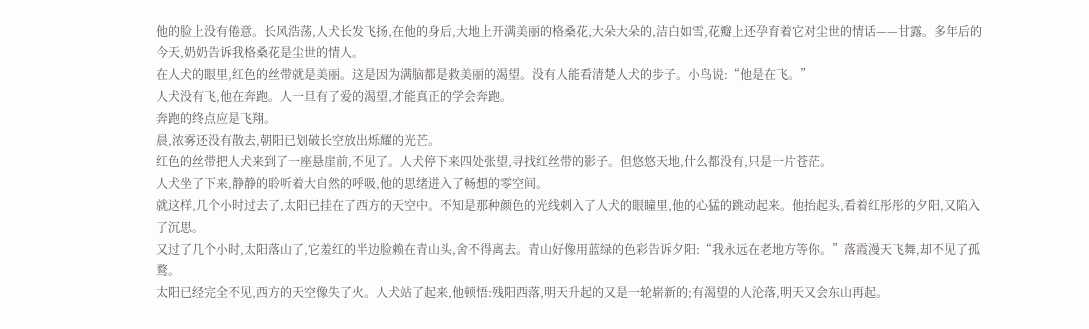他的脸上没有倦意。长风浩荡,人犬长发飞扬,在他的身后,大地上开满美丽的格桑花,大朵大朵的,洁白如雪,花瓣上还孕育着它对尘世的情话——甘露。多年后的今天,奶奶告诉我格桑花是尘世的情人。
在人犬的眼里,红色的丝带就是美丽。这是因为满脑都是救美丽的渴望。没有人能看清楚人犬的步子。小鸟说:“他是在飞。”
人犬没有飞,他在奔跑。人一旦有了爱的渴望,才能真正的学会奔跑。
奔跑的终点应是飞翔。
晨,浓雾还没有散去,朝阳已划破长空放出烁耀的光芒。
红色的丝带把人犬来到了一座悬崖前,不见了。人犬停下来四处张望,寻找红丝带的影子。但悠悠天地,什么都没有,只是一片苍茫。
人犬坐了下来,静静的聆听着大自然的呼吸,他的思绪进入了畅想的零空间。
就这样,几个小时过去了,太阳已挂在了西方的天空中。不知是那种颜色的光线刺入了人犬的眼瞳里,他的心猛的跳动起来。他抬起头,看着红彤彤的夕阳,又陷入了沉思。
又过了几个小时,太阳落山了,它羞红的半边脸赖在青山头,舍不得离去。青山好像用蓝绿的色彩告诉夕阳:“我永远在老地方等你。”落霞漫天飞舞,却不见了孤鹜。
太阳已经完全不见,西方的天空像失了火。人犬站了起来,他顿悟:残阳西落,明天升起的又是一轮崭新的;有渴望的人沦落,明天又会东山再起。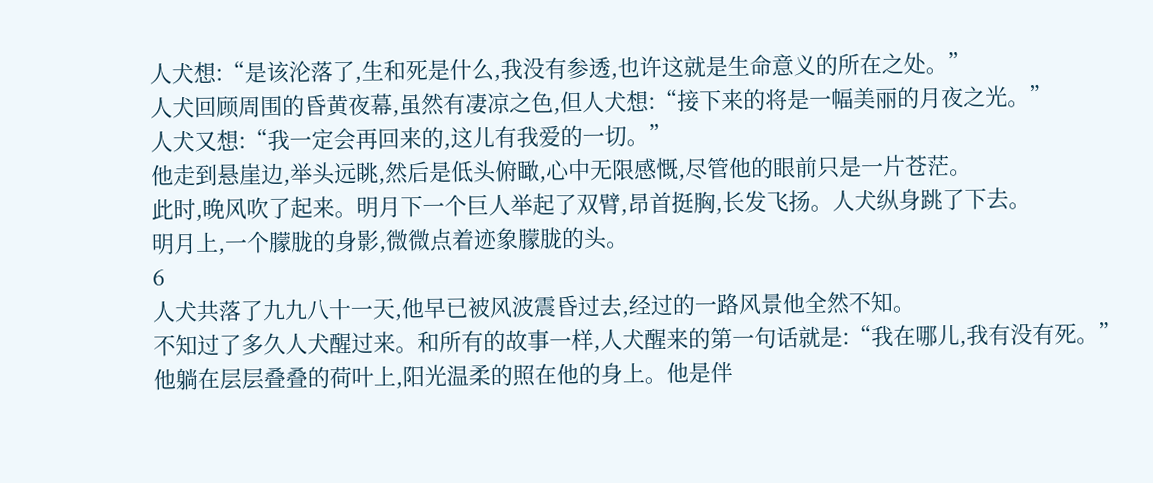人犬想:“是该沦落了,生和死是什么,我没有参透,也许这就是生命意义的所在之处。”
人犬回顾周围的昏黄夜幕,虽然有凄凉之色,但人犬想:“接下来的将是一幅美丽的月夜之光。”
人犬又想:“我一定会再回来的,这儿有我爱的一切。”
他走到悬崖边,举头远眺,然后是低头俯瞰,心中无限感慨,尽管他的眼前只是一片苍茫。
此时,晚风吹了起来。明月下一个巨人举起了双臂,昂首挺胸,长发飞扬。人犬纵身跳了下去。
明月上,一个朦胧的身影,微微点着迹象朦胧的头。
6
人犬共落了九九八十一天,他早已被风波震昏过去,经过的一路风景他全然不知。
不知过了多久人犬醒过来。和所有的故事一样,人犬醒来的第一句话就是:“我在哪儿,我有没有死。”
他躺在层层叠叠的荷叶上,阳光温柔的照在他的身上。他是伴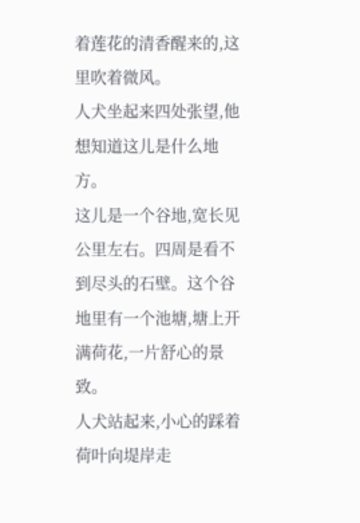着莲花的清香醒来的,这里吹着微风。
人犬坐起来四处张望,他想知道这儿是什么地方。
这儿是一个谷地,宽长见公里左右。四周是看不到尽头的石壁。这个谷地里有一个池塘,塘上开满荷花,一片舒心的景致。
人犬站起来,小心的踩着荷叶向堤岸走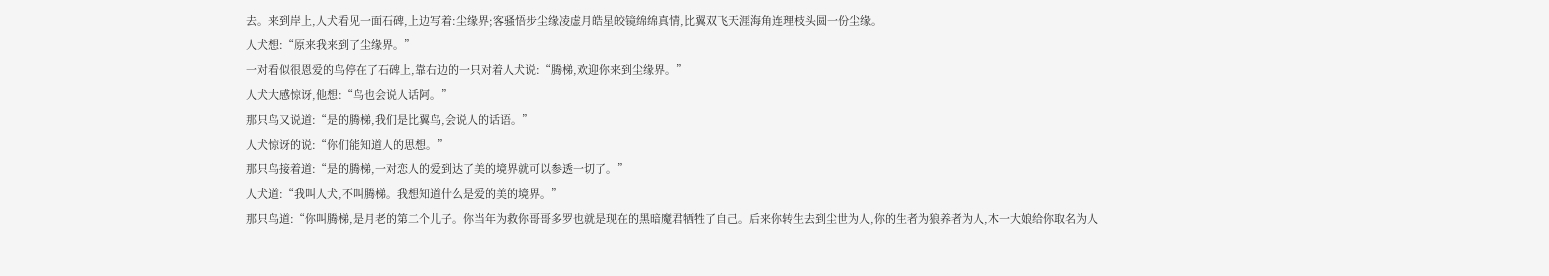去。来到岸上,人犬看见一面石碑,上边写着:尘缘界;客骚悟步尘缘凌虚月皓星皎镜绵绵真情,比翼双飞天涯海角连理枝头圆一份尘缘。
人犬想:“原来我来到了尘缘界。”
一对看似很恩爱的鸟停在了石碑上,靠右边的一只对着人犬说:“腾梯,欢迎你来到尘缘界。”
人犬大感惊讶,他想:“鸟也会说人话阿。”
那只鸟又说道:“是的腾梯,我们是比翼鸟,会说人的话语。”
人犬惊讶的说:“你们能知道人的思想。”
那只鸟接着道:“是的腾梯,一对恋人的爱到达了美的境界就可以参透一切了。”
人犬道:“我叫人犬,不叫腾梯。我想知道什么是爱的美的境界。”
那只鸟道:“你叫腾梯,是月老的第二个儿子。你当年为救你哥哥多罗也就是现在的黑暗魔君牺牲了自己。后来你转生去到尘世为人,你的生者为狼养者为人,木一大娘给你取名为人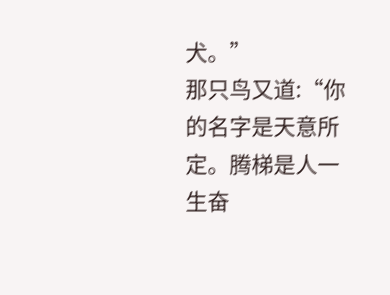犬。”
那只鸟又道:“你的名字是天意所定。腾梯是人一生奋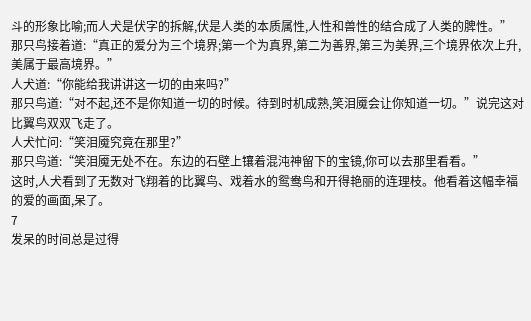斗的形象比喻;而人犬是伏字的拆解,伏是人类的本质属性,人性和兽性的结合成了人类的脾性。”
那只鸟接着道:“真正的爱分为三个境界;第一个为真界,第二为善界,第三为美界,三个境界依次上升,美属于最高境界。”
人犬道:“你能给我讲讲这一切的由来吗?”
那只鸟道:“对不起,还不是你知道一切的时候。待到时机成熟,笑泪魇会让你知道一切。”说完这对比翼鸟双双飞走了。
人犬忙问:“笑泪魇究竟在那里?”
那只鸟道:“笑泪魇无处不在。东边的石壁上镶着混沌神留下的宝镜,你可以去那里看看。”
这时,人犬看到了无数对飞翔着的比翼鸟、戏着水的鸳鸯鸟和开得艳丽的连理枝。他看着这幅幸福的爱的画面,呆了。
7
发呆的时间总是过得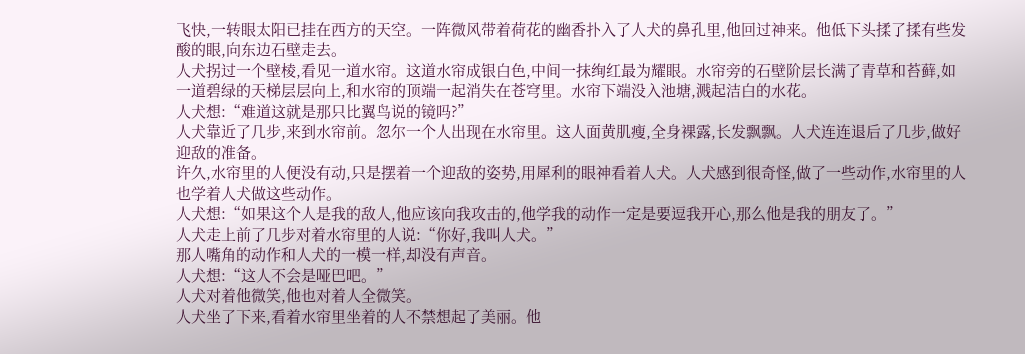飞快,一转眼太阳已挂在西方的天空。一阵微风带着荷花的幽香扑入了人犬的鼻孔里,他回过神来。他低下头揉了揉有些发酸的眼,向东边石壁走去。
人犬拐过一个壁棱,看见一道水帘。这道水帘成银白色,中间一抹绚红最为耀眼。水帘旁的石壁阶层长满了青草和苔藓,如一道碧绿的天梯层层向上,和水帘的顶端一起消失在苍穹里。水帘下端没入池塘,溅起洁白的水花。
人犬想:“难道这就是那只比翼鸟说的镜吗?”
人犬靠近了几步,来到水帘前。忽尔一个人出现在水帘里。这人面黄肌瘦,全身裸露,长发飘飘。人犬连连退后了几步,做好迎敌的准备。
许久,水帘里的人便没有动,只是摆着一个迎敌的姿势,用犀利的眼神看着人犬。人犬感到很奇怪,做了一些动作,水帘里的人也学着人犬做这些动作。
人犬想:“如果这个人是我的敌人,他应该向我攻击的,他学我的动作一定是要逗我开心,那么他是我的朋友了。”
人犬走上前了几步对着水帘里的人说:“你好,我叫人犬。”
那人嘴角的动作和人犬的一模一样,却没有声音。
人犬想:“这人不会是哑巴吧。”
人犬对着他微笑,他也对着人全微笑。
人犬坐了下来,看着水帘里坐着的人不禁想起了美丽。他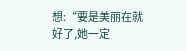想:“要是美丽在就好了,她一定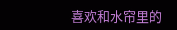喜欢和水帘里的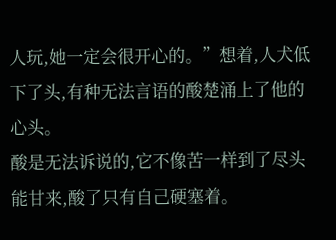人玩,她一定会很开心的。”想着,人犬低下了头,有种无法言语的酸楚涌上了他的心头。
酸是无法诉说的,它不像苦一样到了尽头能甘来,酸了只有自己硬塞着。